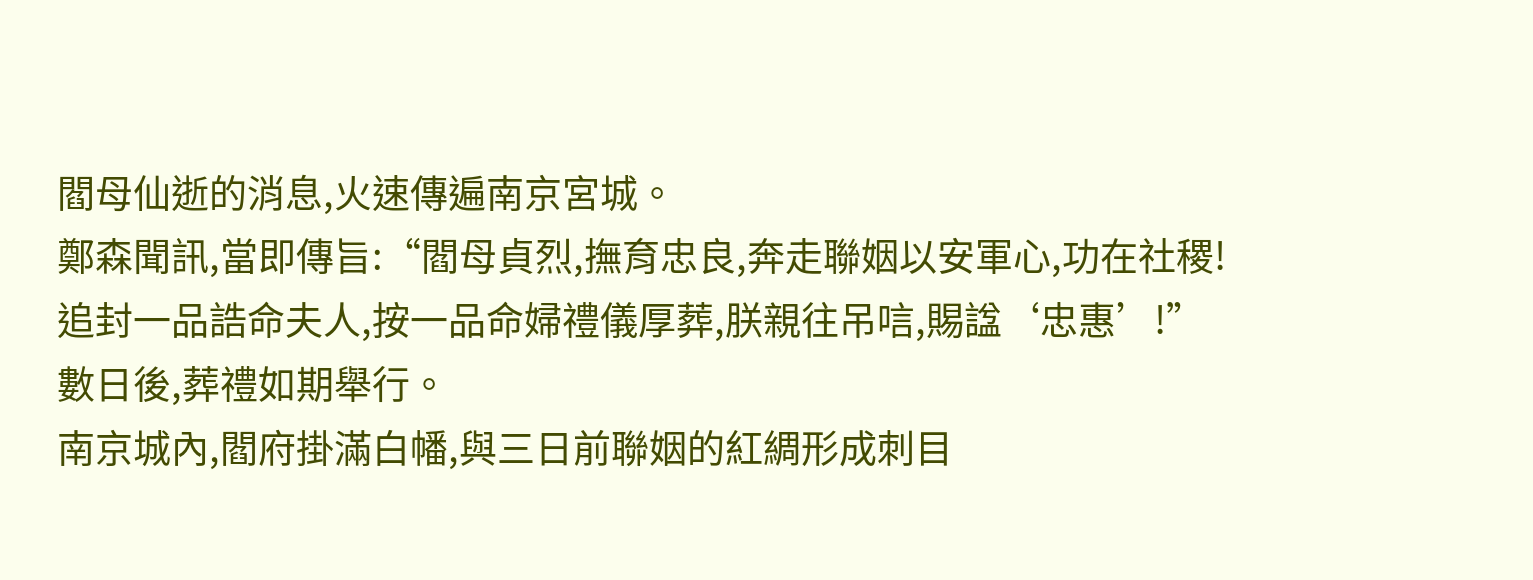閻母仙逝的消息,火速傳遍南京宮城。
鄭森聞訊,當即傳旨:“閻母貞烈,撫育忠良,奔走聯姻以安軍心,功在社稷!追封一品誥命夫人,按一品命婦禮儀厚葬,朕親往吊唁,賜諡‘忠惠’!”
數日後,葬禮如期舉行。
南京城內,閻府掛滿白幡,與三日前聯姻的紅綢形成刺目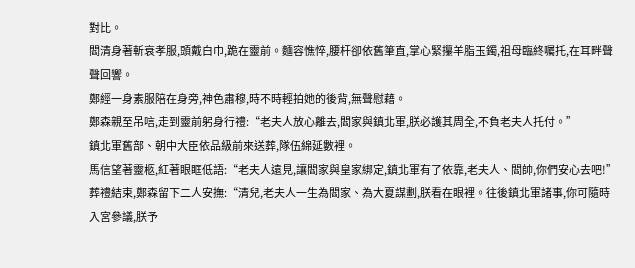對比。
閻清身著斬衰孝服,頭戴白巾,跪在靈前。麵容憔悴,腰杆卻依舊筆直,掌心緊攥羊脂玉鐲,祖母臨終囑托,在耳畔聲聲回響。
鄭經一身素服陪在身旁,神色肅穆,時不時輕拍她的後背,無聲慰藉。
鄭森親至吊唁,走到靈前躬身行禮:“老夫人放心離去,閻家與鎮北軍,朕必護其周全,不負老夫人托付。”
鎮北軍舊部、朝中大臣依品級前來送葬,隊伍綿延數裡。
馬信望著靈柩,紅著眼眶低語:“老夫人遠見,讓閻家與皇家綁定,鎮北軍有了依靠,老夫人、閻帥,你們安心去吧!”
葬禮結束,鄭森留下二人安撫:“清兒,老夫人一生為閻家、為大夏謀劃,朕看在眼裡。往後鎮北軍諸事,你可隨時入宮參議,朕予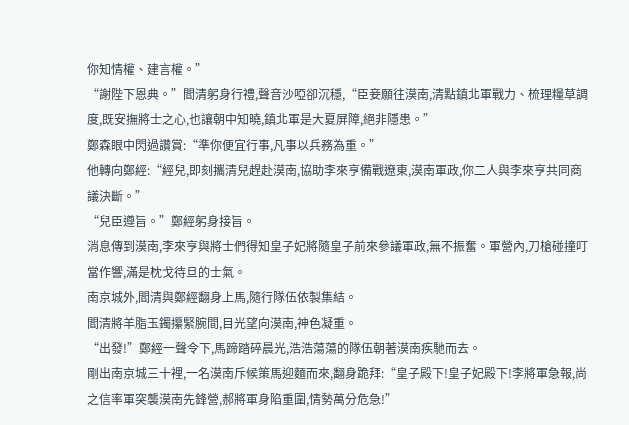你知情權、建言權。”
“謝陛下恩典。”閻清躬身行禮,聲音沙啞卻沉穩,“臣妾願往漠南,清點鎮北軍戰力、梳理糧草調度,既安撫將士之心,也讓朝中知曉,鎮北軍是大夏屏障,絕非隱患。”
鄭森眼中閃過讚賞:“準你便宜行事,凡事以兵務為重。”
他轉向鄭經:“經兒,即刻攜清兒趕赴漠南,協助李來亨備戰遼東,漠南軍政,你二人與李來亨共同商議決斷。”
“兒臣遵旨。”鄭經躬身接旨。
消息傳到漠南,李來亨與將士們得知皇子妃將隨皇子前來參議軍政,無不振奮。軍營內,刀槍碰撞叮當作響,滿是枕戈待旦的士氣。
南京城外,閻清與鄭經翻身上馬,隨行隊伍依製集結。
閻清將羊脂玉鐲攥緊腕間,目光望向漠南,神色凝重。
“出發!”鄭經一聲令下,馬蹄踏碎晨光,浩浩蕩蕩的隊伍朝著漠南疾馳而去。
剛出南京城三十裡,一名漠南斥候策馬迎麵而來,翻身跪拜:“皇子殿下!皇子妃殿下!李將軍急報,尚之信率軍突襲漠南先鋒營,郝將軍身陷重圍,情勢萬分危急!”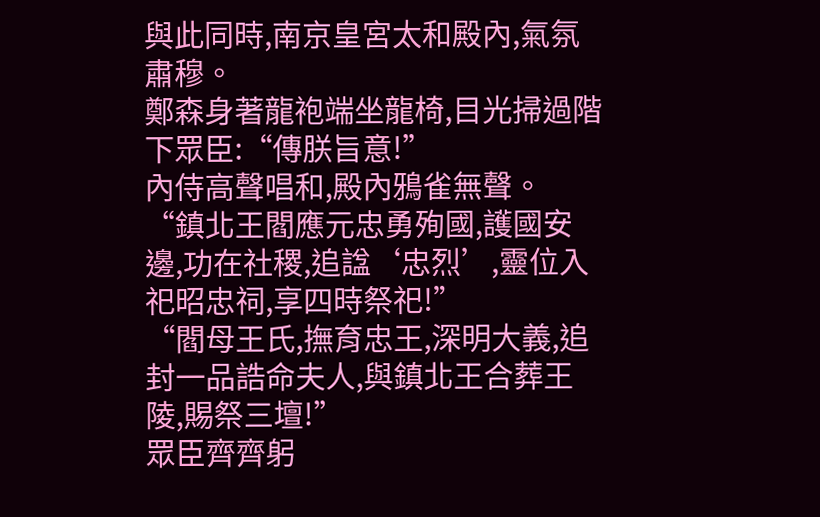與此同時,南京皇宮太和殿內,氣氛肅穆。
鄭森身著龍袍端坐龍椅,目光掃過階下眾臣:“傳朕旨意!”
內侍高聲唱和,殿內鴉雀無聲。
“鎮北王閻應元忠勇殉國,護國安邊,功在社稷,追諡‘忠烈’,靈位入祀昭忠祠,享四時祭祀!”
“閻母王氏,撫育忠王,深明大義,追封一品誥命夫人,與鎮北王合葬王陵,賜祭三壇!”
眾臣齊齊躬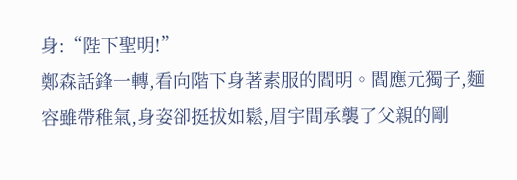身:“陛下聖明!”
鄭森話鋒一轉,看向階下身著素服的閻明。閻應元獨子,麵容雖帶稚氣,身姿卻挺拔如鬆,眉宇間承襲了父親的剛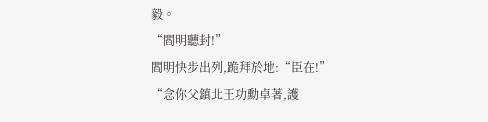毅。
“閻明聽封!”
閻明快步出列,跪拜於地:“臣在!”
“念你父鎮北王功勳卓著,護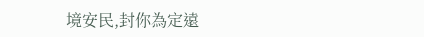境安民,封你為定遠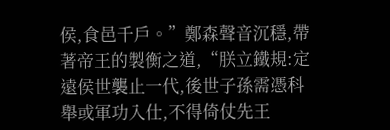侯,食邑千戶。”鄭森聲音沉穩,帶著帝王的製衡之道,“朕立鐵規:定遠侯世襲止一代,後世子孫需憑科舉或軍功入仕,不得倚仗先王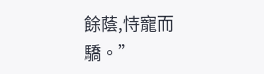餘蔭,恃寵而驕。”